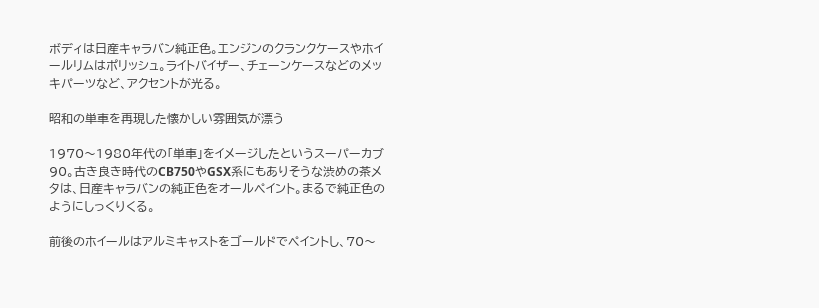ボディは日産キャラバン純正色。エンジンのクランクケースやホイールリムはポリッシュ。ライトバイザー、チェーンケースなどのメッキパーツなど、アクセントが光る。

昭和の単車を再現した懐かしい雰囲気が漂う

1970〜1980年代の「単車」をイメージしたというスーパーカブ90。古き良き時代のCB750やGSX系にもありそうな渋めの茶メタは、日産キャラバンの純正色をオールペイント。まるで純正色のようにしっくりくる。

前後のホイールはアルミキャストをゴールドでペイントし、70〜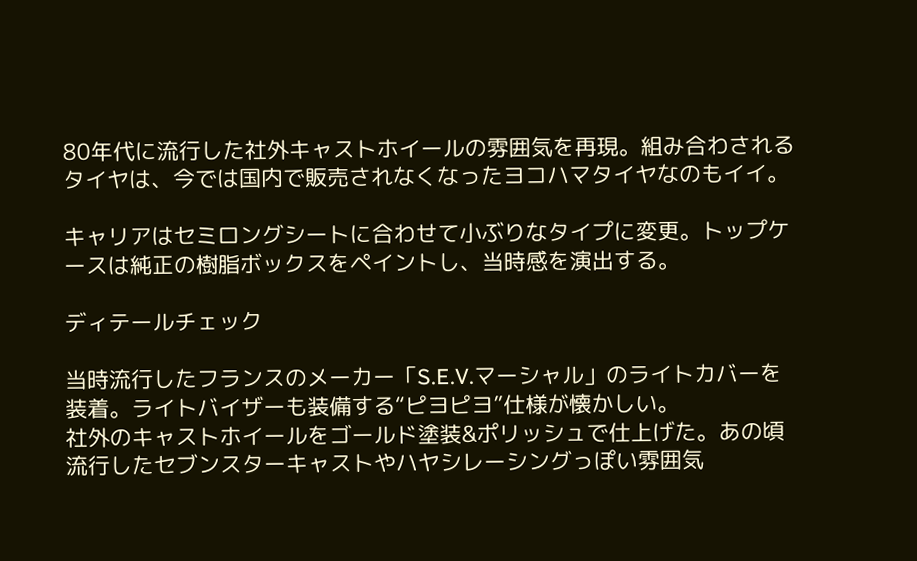80年代に流行した社外キャストホイールの雰囲気を再現。組み合わされるタイヤは、今では国内で販売されなくなったヨコハマタイヤなのもイイ。

キャリアはセミロングシートに合わせて小ぶりなタイプに変更。トップケースは純正の樹脂ボックスをペイントし、当時感を演出する。

ディテールチェック

当時流行したフランスのメーカー「S.E.V.マーシャル」のライトカバーを装着。ライトバイザーも装備する“ピヨピヨ”仕様が懐かしい。
社外のキャストホイールをゴールド塗装&ポリッシュで仕上げた。あの頃流行したセブンスターキャストやハヤシレーシングっぽい雰囲気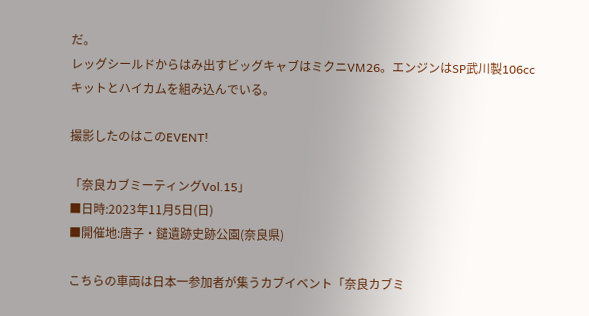だ。
レッグシールドからはみ出すビッグキャブはミクニVM26。エンジンはSP武川製106ccキットとハイカムを組み込んでいる。

撮影したのはこのEVENT!

「奈良カブミーティングVol.15」
■日時:2023年11月5日(日)
■開催地:唐子・鑓遺跡史跡公園(奈良県)

こちらの車両は日本一参加者が集うカブイベント「奈良カブミ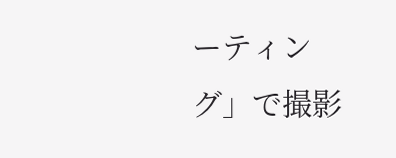ーティング」で撮影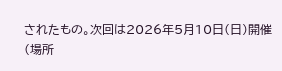されたもの。次回は2026年5月10日(日)開催(場所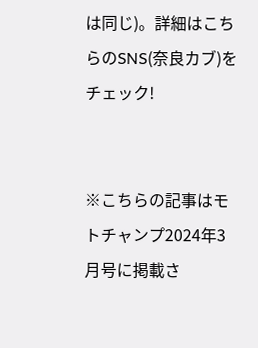は同じ)。詳細はこちらのSNS(奈良カブ)をチェック!


※こちらの記事はモトチャンプ2024年3月号に掲載さ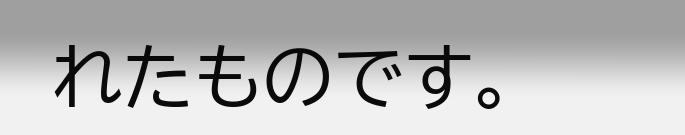れたものです。